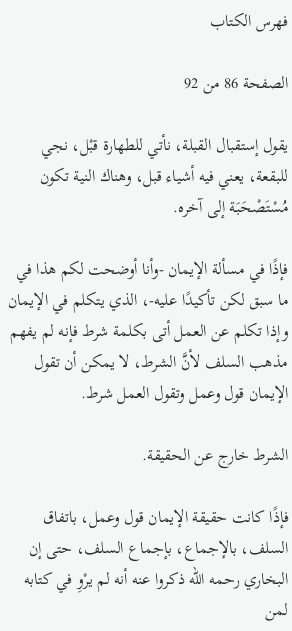فهرس الكتاب

الصفحة 86 من 92

يقول إستقبال القبلة، نأتي للطهارة قبْل، نجي للبقعة، يعني فيه أشياء قبل، وهناك النية تكون مُسْتَصْحَبَة إلى آخره.

فإذًا في مسألة الإيمان -وأنا أوضحت لكم هذا في ما سبق لكن تأكيدًا عليه-، الذي يتكلم في الإيمان وإذا تكلم عن العمل أتى بكلمة شرط فإنه لم يفهم مذهب السلف لأنَّ الشرط، لا يمكن أن تقول الإيمان قول وعمل وتقول العمل شرط.

الشرط خارج عن الحقيقة.

فإذًا كانت حقيقة الإيمان قول وعمل، باتفاق السلف، بالإجماع، بإجماع السلف، حتى إن البخاري رحمه الله ذكروا عنه أنه لم يرْوِ في كتابه لمن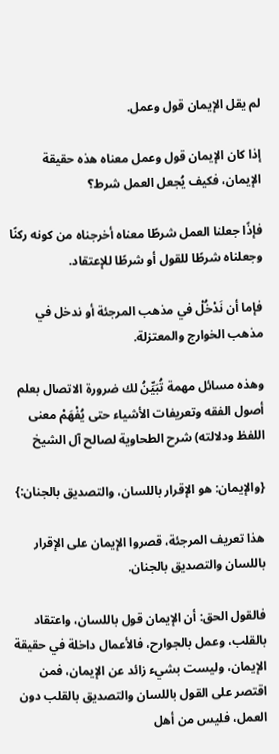لم يقل الإيمان قول وعمل.

إذا كان الإيمان قول وعمل معناه هذه حقيقة الإيمان، فكيف يُجعل العمل شرط؟

فإذًا جعلنا العمل شرطًا معناه أخرجناه من كونه ركنًا وجعلناه شرطًا للقول أو شرطًا للإعتقاد.

فإما أن نَدْخُلْ في مذهب المرجئة أو ندخل في مذهب الخوارج والمعتزلة.

وهذه مسائل مهمة تُبَيِّنُ لك ضرورة الاتصال بعلم أصول الفقه وتعريفات الأشياء حتى يُفْهَمْ معنى اللفظ ودلالته) شرح الطحاوية لصالح آل الشيخ

{والإيمان: هو الإقرار باللسان، والتصديق بالجنان:}

هذا تعريف المرجئة، قصروا الإيمان على الإقرار باللسان والتصديق بالجنان.

فالقول الحق: أن الإيمان قول باللسان، واعتقاد بالقلب، وعمل بالجوارح، فالأعمال داخلة في حقيقة الإيمان، وليست بشيء زائد عن الإيمان، فمن اقتصر على القول باللسان والتصديق بالقلب دون العمل، فليس من أهل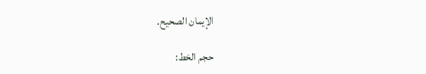الإيمان الصحيح.

حجم الخط: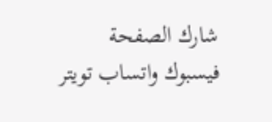شارك الصفحة
فيسبوك واتساب تويتر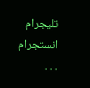تليجرام انستجرام
. . .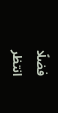فضلًا انتظر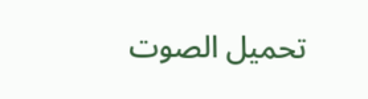تحميل الصوت